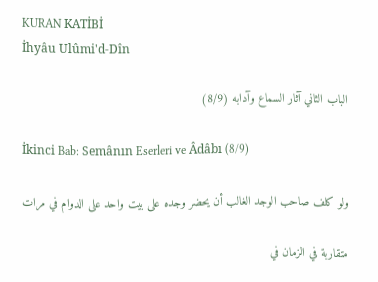KURAN KATİBİ
İhyâu Ulûmi'd-Dîn

الباب الثاني آثار السماع وآدابه (8/9)

İkinci Bab: Semânın Eserleri ve Âdâbı (8/9)

ولو كلف صاحب الوجد الغالب أن يحضر وجده على بيت واحد على الدوام في مرات

متقاربة في الزمان في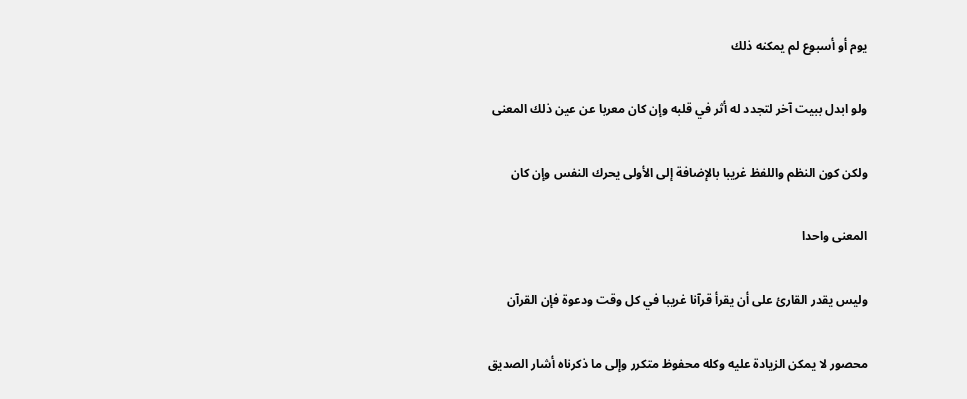يوم أو أسبوع لم يمكنه ذلك

ولو ابدل ببيت آخر لتجدد له أثر في قلبه وإن كان معربا عن عين ذلك المعنى

ولكن كون النظم واللفظ غريبا بالإضافة إلى الأولى يحرك النفس وإن كان

المعنى واحدا

وليس يقدر القارئ على أن يقرأ قرآنا غريبا في كل وقت ودعوة فإن القرآن

محصور لا يمكن الزيادة عليه وكله محفوظ متكرر وإلى ما ذكرناه أشار الصديق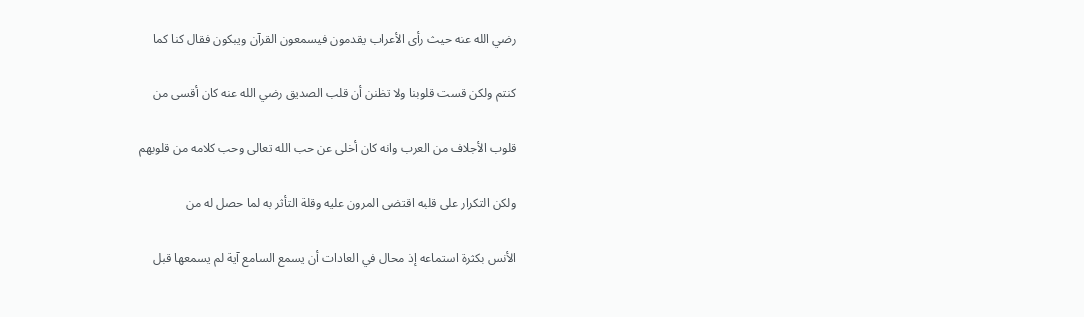رضي الله عنه حيث رأى الأعراب يقدمون فيسمعون القرآن ويبكون فقال كنا كما

كنتم ولكن قست قلوبنا ولا تظنن أن قلب الصديق رضي الله عنه كان أقسى من

قلوب الأجلاف من العرب وانه كان أخلى عن حب الله تعالى وحب كلامه من قلوبهم

ولكن التكرار على قلبه اقتضى المرون عليه وقلة التأثر به لما حصل له من

الأنس بكثرة استماعه إذ محال في العادات أن يسمع السامع آية لم يسمعها قبل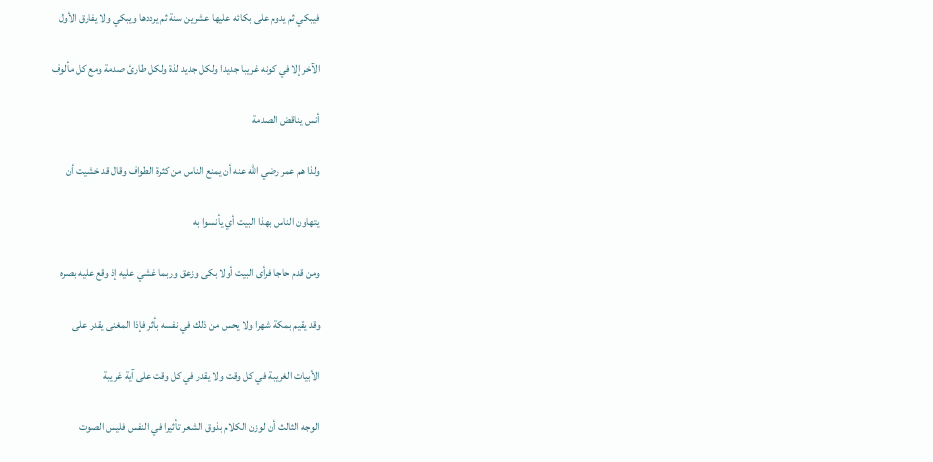فيبكي ثم يدوم على بكائه عليها عشرين سنة ثم يرددها ويبكي ولا يفارق الأول

الآخر إلا في كونه غريبا جديدا ولكل جديد لذة ولكل طارئ صدمة ومع كل مألوف

أنس يناقض الصدمة

ولذا هم عمر رضي الله عنه أن يمنع الناس من كثرة الطواف وقال قد خشيت أن

يتهاون الناس بهذا البيت أي يأنسوا به

ومن قدم حاجا فرأى البيت أولا بكى وزعق وربما غشي عليه إذ وقع عليه بصره

وقد يقيم بمكة شهرا ولا يحس من ذلك في نفسه بأثر فإذا المغنى يقدر على

الأبيات الغريبة في كل وقت ولا يقدر في كل وقت على آية غريبة

الوجه الثالث أن لوزن الكلام بذوق الشعر تأثيرا في النفس فليس الصوت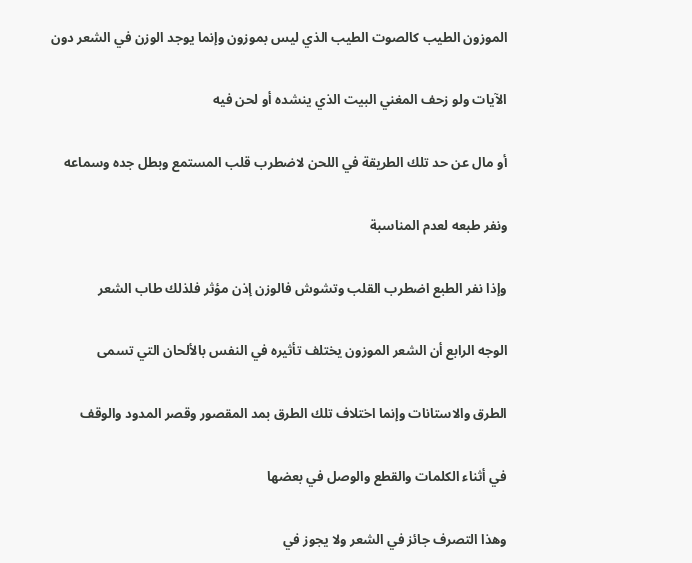الموزون الطيب كالصوت الطيب الذي ليس بموزون وإنما يوجد الوزن في الشعر دون

الآيات ولو زحف المغني البيت الذي ينشده أو لحن فيه

أو مال عن حد تلك الطريقة في اللحن لاضطرب قلب المستمع وبطل جده وسماعه

ونفر طبعه لعدم المناسبة

وإذا نفر الطبع اضطرب القلب وتشوش فالوزن إذن مؤثر فلذلك طاب الشعر

الوجه الرابع أن الشعر الموزون يختلف تأثيره في النفس بالألحان التي تسمى

الطرق والاستانات وإنما اختلاف تلك الطرق بمد المقصور وقصر المدود والوقف

في أثناء الكلمات والقطع والوصل في بعضها

وهذا التصرف جائز في الشعر ولا يجوز في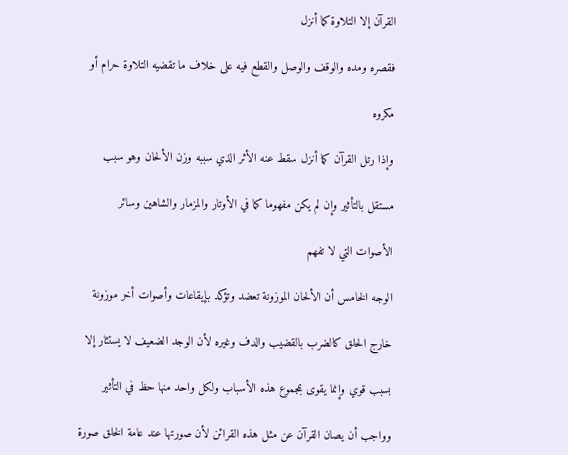القرآن إلا التلاوة كما أنزل

فقصره ومده والوقف والوصل والقطع فيه على خلاف ما تقضيه التلاوة حرام أو

مكروه

وإذا رتل القرآن كما أنزل سقط عنه الأثر الذي سببه وزن الألحان وهو سبب

مستقل بالتأثير وإن لم يكن مفهوما كما في الأوتار والمزمار والشاهين وسائر

الأصوات التي لا تفهم

الوجه الخامس أن الألحان الموزونة تعضد وتؤكد بإيقاعات وأصوات أخر موزونة

خارج الحلق كالضرب بالقضيب والدف وغيره لأن الوجد الضعيف لا يستثار إلا

بسبب قوي وإنما يقوى بمجموع هذه الأسباب ولكل واحد منها حظ في التأثير

وواجب أن يصان القرآن عن مثل هذه القرائن لأن صورتها عند عامة الخلق صورة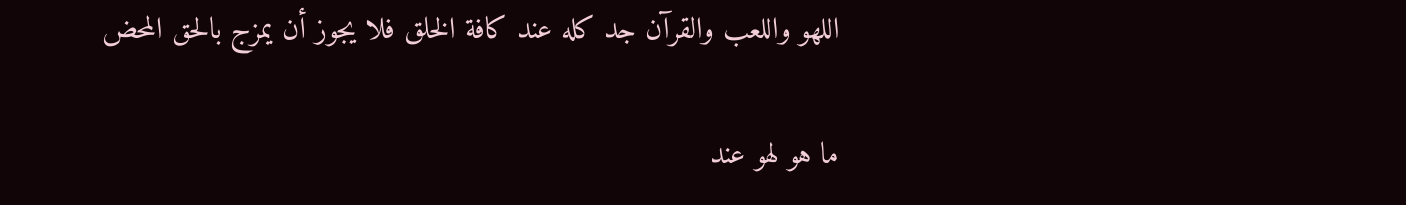اللهو واللعب والقرآن جد كله عند كافة الخلق فلا يجوز أن يمزج بالحق المحض

ما هو لهو عند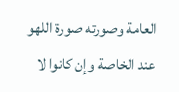العامة وصورته صورة اللهو عند الخاصة وإن كانوا لا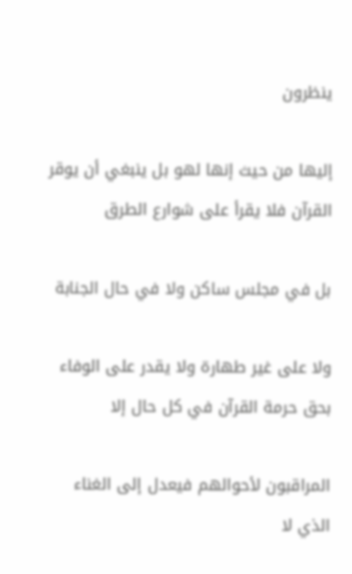ينظرون

إليها من حيث إنها لهو بل ينبغي أن يوقر القرآن فلا يقرأ على شوارع الطرق

بل في مجلس ساكن ولا في حال الجنابة

ولا على غير طهارة ولا يقدر على الوفاء بحق حرمة القرآن في كل حال إلا

المراقبون لأحوالهم فيعدل إلى الغناء الذي لا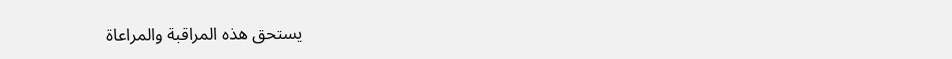يستحق هذه المراقبة والمراعاة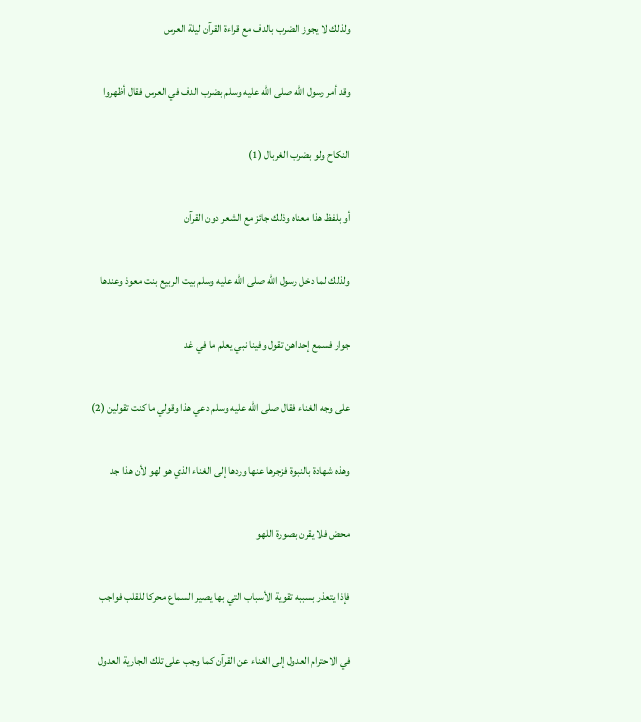ولذلك لا يجوز الضرب بالدف مع قراءة القرآن ليلة العرس

وقد أمر رسول الله صلى الله عليه وسلم بضرب الدف في العرس فقال أظهروا

النكاح ولو بضرب الغربال (1)

أو بلفظ هذا معناه وذلك جائز مع الشعر دون القرآن

ولذلك لما دخل رسول الله صلى الله عليه وسلم بيت الربيع بنت معوذ وعندها

جوار فسمع إحداهن تقول وفينا نبي يعلم ما في غد

على وجه الغناء فقال صلى الله عليه وسلم دعي هذا وقولي ما كنت تقولين (2)

وهذه شهادة بالنبوة فزجرها عنها وردها إلى الغناء الذي هو لهو لأن هذا جد

محض فلا يقرن بصورة اللهو

فإذا يتعذر بسببه تقوية الأسباب التي بها يصير السماع محركا للقلب فواجب

في الاحترام العدول إلى الغناء عن القرآن كما وجب على تلك الجارية العدول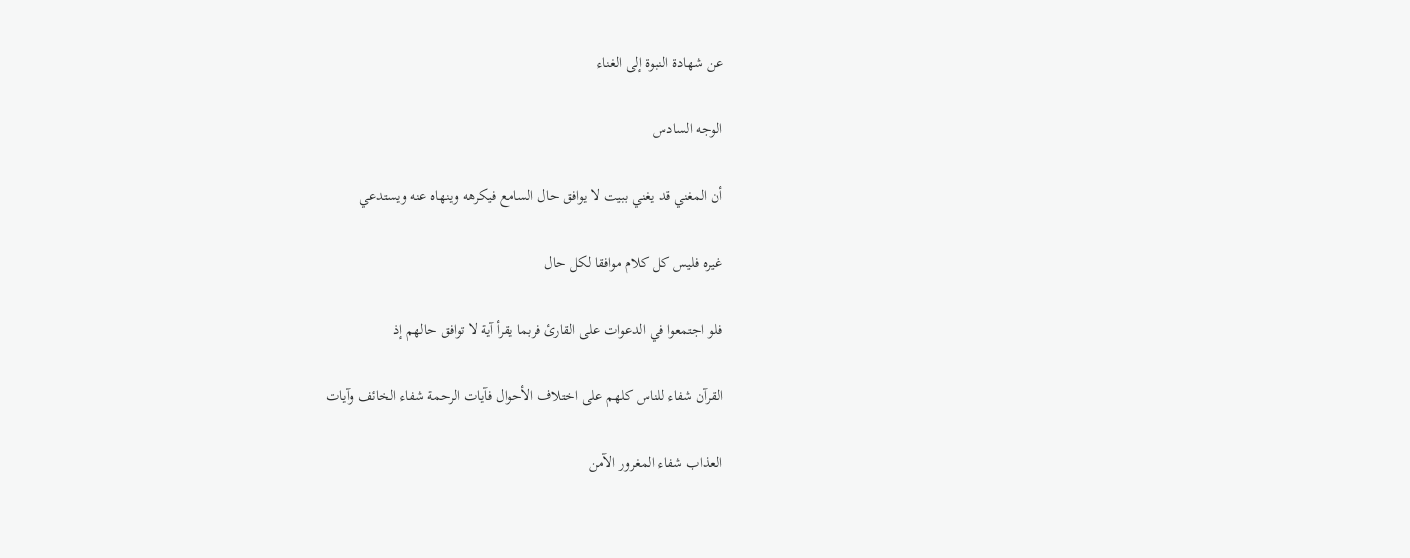عن شهادة النبوة إلى الغناء

الوجه السادس

أن المغني قد يغني ببيت لا يوافق حال السامع فيكرهه وينهاه عنه ويستدعي

غيره فليس كل كلام موافقا لكل حال

فلو اجتمعوا في الدعوات على القارئ فربما يقرأ آية لا توافق حالهم إذ

القرآن شفاء للناس كلهم على اختلاف الأحوال فآيات الرحمة شفاء الخائف وآيات

العذاب شفاء المغرور الآمن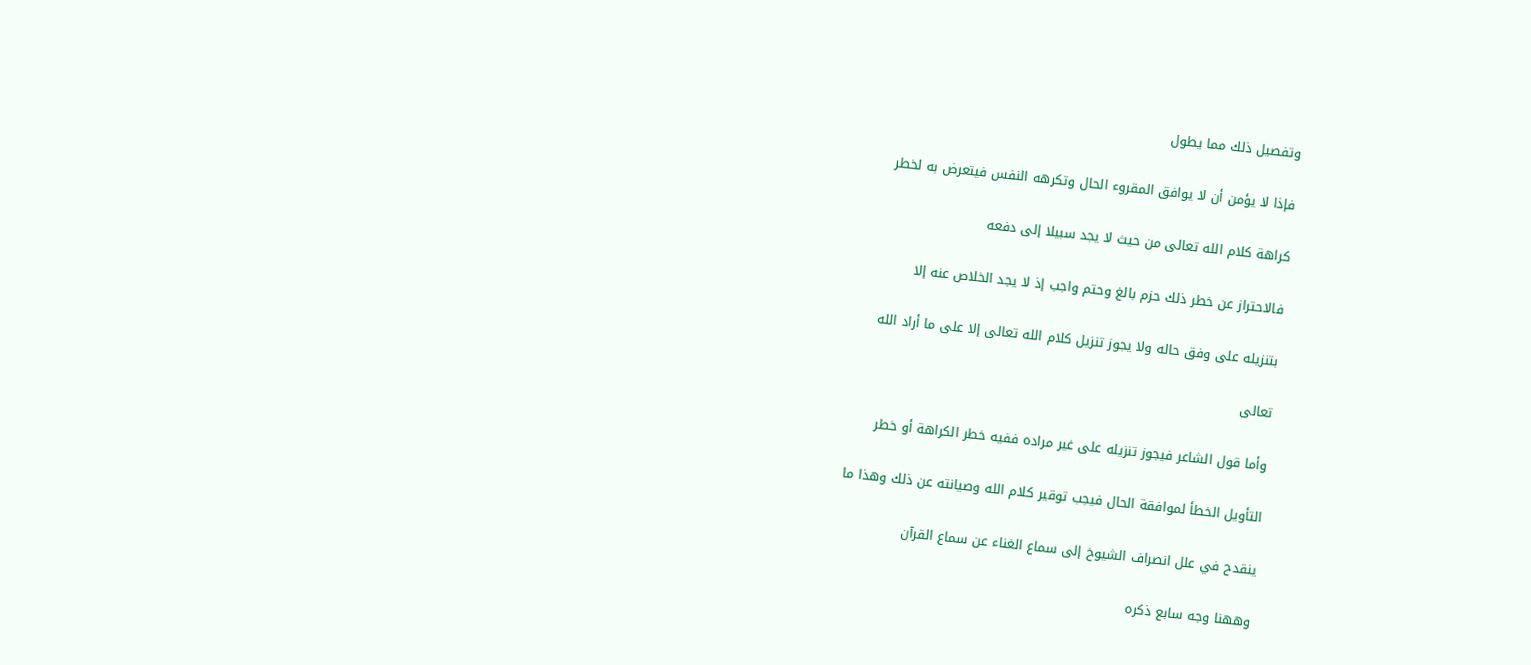وتفصيل ذلك مما يطول

فإذا لا يؤمن أن لا يوافق المقروء الحال وتكرهه النفس فيتعرض به لخطر

كراهة كلام الله تعالى من حيث لا يجد سبيلا إلى دفعه

فالاحتراز عن خطر ذلك حزم بالغ وحتم واجب إذ لا يجد الخلاص عنه إلا

بتنزيله على وفق حاله ولا يجوز تنزيل كلام الله تعالى إلا على ما أراد الله

تعالى

وأما قول الشاعر فيجوز تنزيله على غير مراده ففيه خطر الكراهة أو خطر

التأويل الخطأ لموافقة الحال فيجب توقير كلام الله وصيانته عن ذلك وهذا ما

ينقدح في علل انصراف الشيوخ إلى سماع الغناء عن سماع القرآن

وههنا وجه سابع ذكره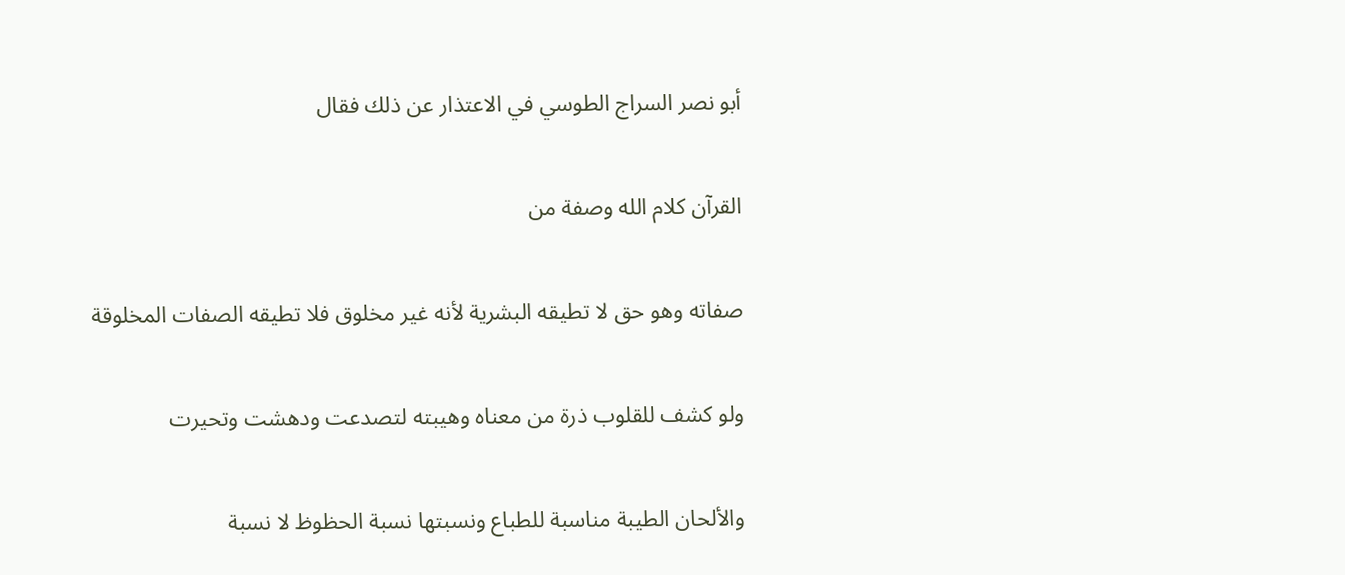أبو نصر السراج الطوسي في الاعتذار عن ذلك فقال

القرآن كلام الله وصفة من

صفاته وهو حق لا تطيقه البشرية لأنه غير مخلوق فلا تطيقه الصفات المخلوقة

ولو كشف للقلوب ذرة من معناه وهيبته لتصدعت ودهشت وتحيرت

والألحان الطيبة مناسبة للطباع ونسبتها نسبة الحظوظ لا نسبة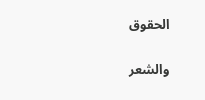الحقوق

والشعر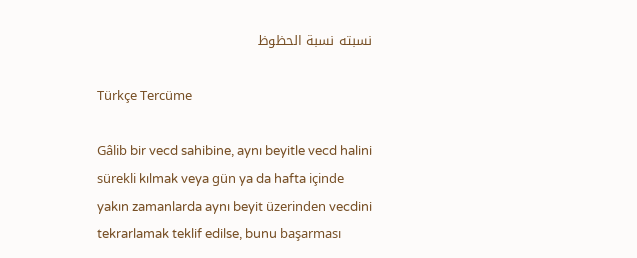نسبته نسبة الحظوظ

Türkçe Tercüme

Gâlib bir vecd sahibine, aynı beyitle vecd halini sürekli kılmak veya gün ya da hafta içinde yakın zamanlarda aynı beyit üzerinden vecdini tekrarlamak teklif edilse, bunu başarması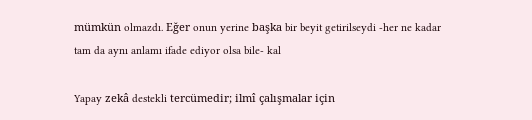mümkün olmazdı. Eğer onun yerine başka bir beyit getirilseydi -her ne kadar tam da aynı anlamı ifade ediyor olsa bile- kal

Yapay zekâ destekli tercümedir; ilmî çalışmalar için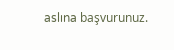aslına başvurunuz.